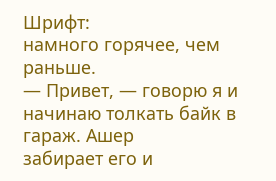Шрифт:
намного горячее, чем раньше.
— Привет, — говорю я и
начинаю толкать байк в гараж. Ашер
забирает его и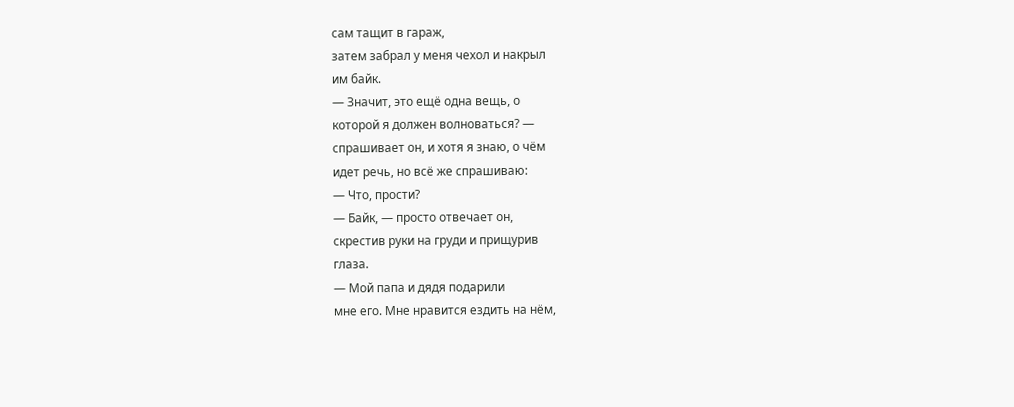сам тащит в гараж,
затем забрал у меня чехол и накрыл
им байк.
— Значит, это ещё одна вещь, о
которой я должен волноваться? —
спрашивает он, и хотя я знаю, о чём
идет речь, но всё же спрашиваю:
— Что, прости?
— Байк, — просто отвечает он,
скрестив руки на груди и прищурив
глаза.
— Мой папа и дядя подарили
мне его. Мне нравится ездить на нём,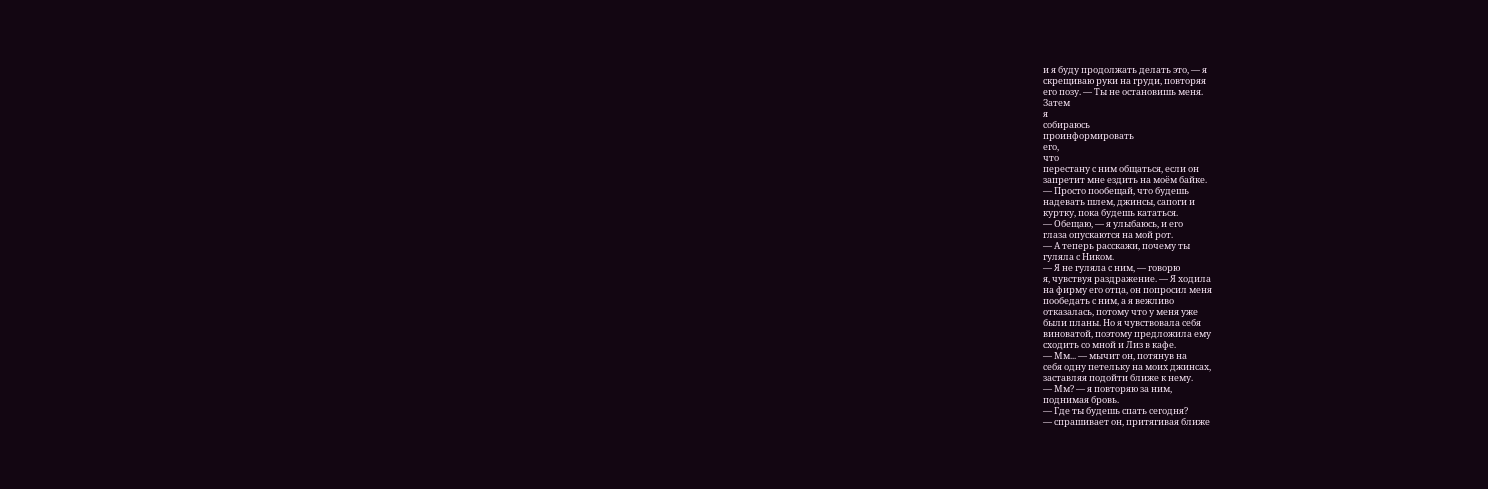и я буду продолжать делать это, — я
скрещиваю руки на груди, повторяя
его позу. — Ты не остановишь меня.
Затем
я
собираюсь
проинформировать
его,
что
перестану с ним общаться, если он
запретит мне ездить на моём байке.
— Просто пообещай, что будешь
надевать шлем, джинсы, сапоги и
куртку, пока будешь кататься.
— Обещаю, — я улыбаюсь, и его
глаза опускаются на мой рот.
— А теперь расскажи, почему ты
гуляла с Ником.
— Я не гуляла с ним, — говорю
я, чувствуя раздражение. — Я ходила
на фирму его отца, он попросил меня
пообедать с ним, а я вежливо
отказалась, потому что у меня уже
были планы. Но я чувствовала себя
виноватой, поэтому предложила ему
сходить со мной и Лиз в кафе.
— Мм... — мычит он, потянув на
себя одну петельку на моих джинсах,
заставляя подойти ближе к нему.
— Мм? — я повторяю за ним,
поднимая бровь.
— Где ты будешь спать сегодня?
— спрашивает он, притягивая ближе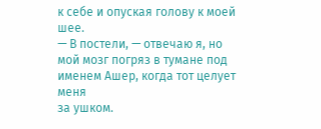к себе и опуская голову к моей шее.
— В постели, — отвечаю я, но
мой мозг погряз в тумане под
именем Ашер, когда тот целует меня
за ушком.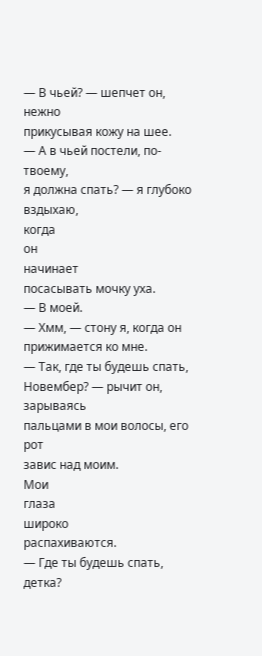— В чьей? — шепчет он, нежно
прикусывая кожу на шее.
— А в чьей постели, по-твоему,
я должна спать? — я глубоко
вздыхаю,
когда
он
начинает
посасывать мочку уха.
— В моей.
— Хмм, — стону я, когда он
прижимается ко мне.
— Так, где ты будешь спать,
Новембер? — рычит он, зарываясь
пальцами в мои волосы, его рот
завис над моим.
Мои
глаза
широко
распахиваются.
— Где ты будешь спать, детка?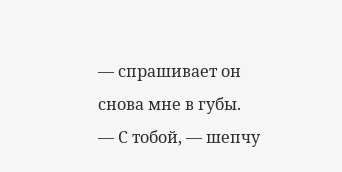— спрашивает он снова мне в губы.
— С тобой, — шепчу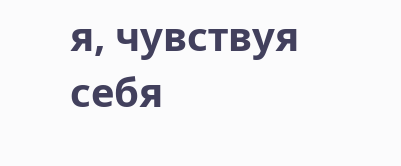я, чувствуя
себя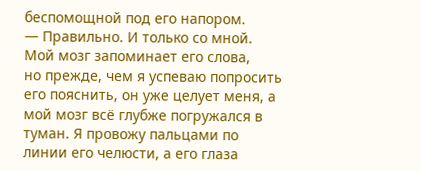беспомощной под его напором.
— Правильно. И только со мной.
Мой мозг запоминает его слова,
но прежде, чем я успеваю попросить
его пояснить, он уже целует меня, а
мой мозг всё глубже погружался в
туман. Я провожу пальцами по
линии его челюсти, а его глаза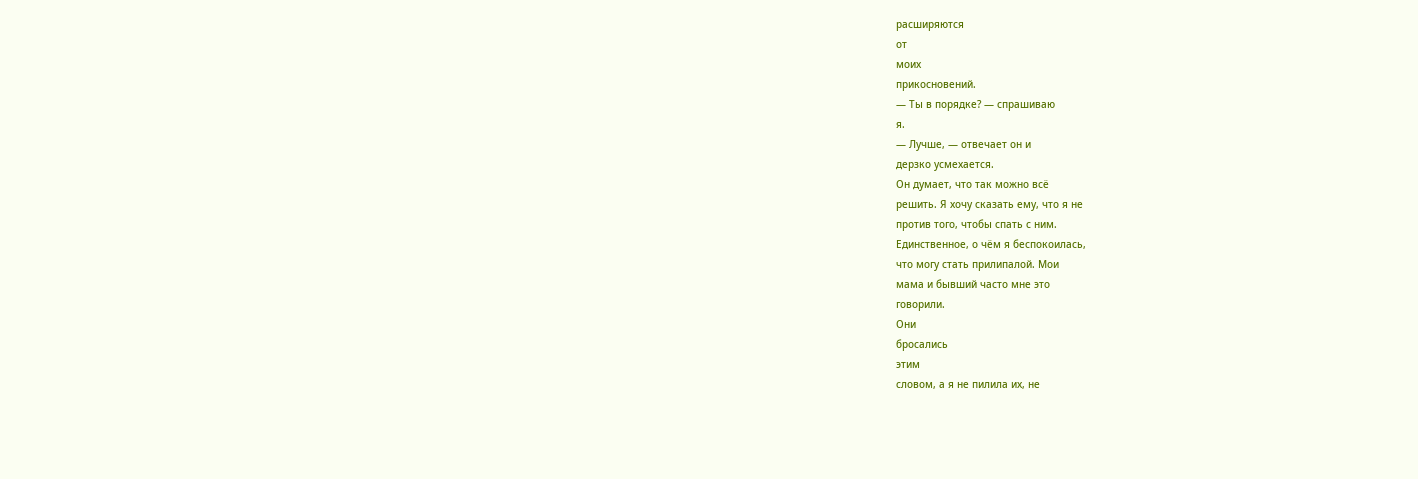расширяются
от
моих
прикосновений.
— Ты в порядке? — спрашиваю
я.
— Лучше, — отвечает он и
дерзко усмехается.
Он думает, что так можно всё
решить. Я хочу сказать ему, что я не
против того, чтобы спать с ним.
Единственное, о чём я беспокоилась,
что могу стать прилипалой. Мои
мама и бывший часто мне это
говорили.
Они
бросались
этим
словом, а я не пилила их, не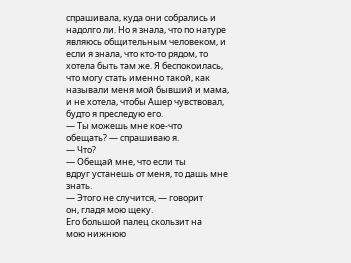спрашивала, куда они собрались и
надолго ли. Но я знала, что по натуре
являюсь общительным человеком, и
если я знала, что кто-то рядом, то
хотела быть там же. Я беспокоилась,
что могу стать именно такой, как
называли меня мой бывший и мама,
и не хотела, чтобы Ашер чувствовал,
будто я преследую его.
— Ты можешь мне кое-что
обещать? — спрашиваю я.
— Что?
— Обещай мне, что если ты
вдруг устанешь от меня, то дашь мне
знать.
— Этого не случится, — говорит
он, гладя мою щеку.
Его большой палец скользит на
мою нижнюю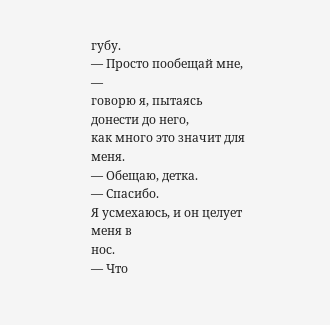губу.
— Просто пообещай мне, —
говорю я, пытаясь донести до него,
как много это значит для меня.
— Обещаю, детка.
— Спасибо.
Я усмехаюсь, и он целует меня в
нос.
— Что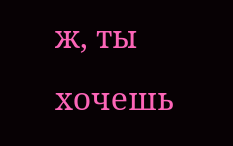ж, ты хочешь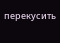перекусить